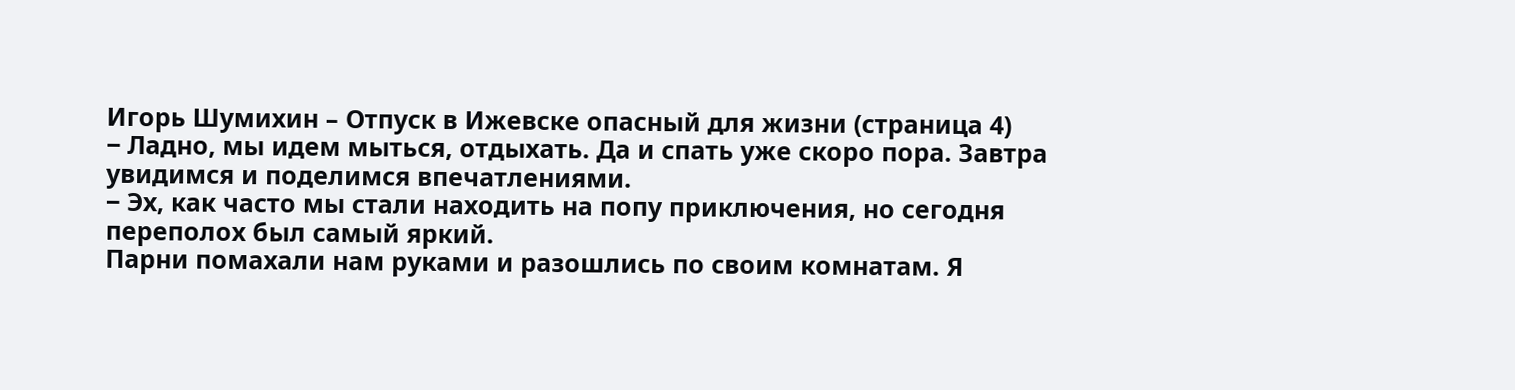Игорь Шумихин – Отпуск в Ижевске опасный для жизни (страница 4)
‒ Ладно, мы идем мыться, отдыхать. Да и спать уже скоро пора. Завтра увидимся и поделимся впечатлениями.
‒ Эх, как часто мы стали находить на попу приключения, но сегодня переполох был самый яркий.
Парни помахали нам руками и разошлись по своим комнатам. Я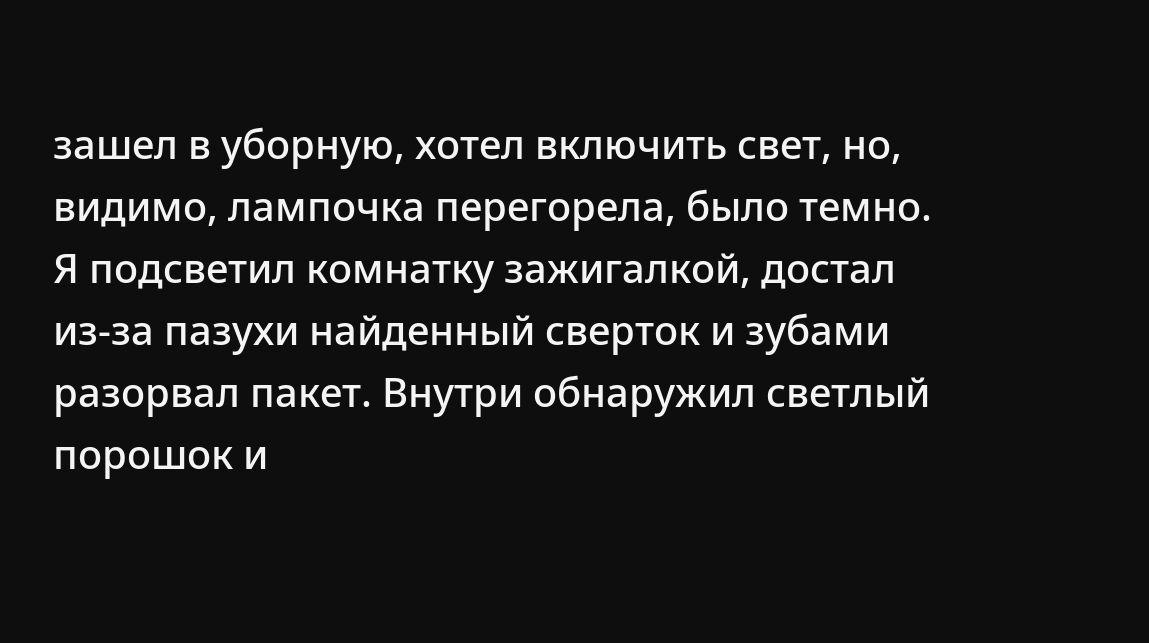зашел в уборную, хотел включить свет, но, видимо, лампочка перегорела, было темно. Я подсветил комнатку зажигалкой, достал из-за пазухи найденный сверток и зубами разорвал пакет. Внутри обнаружил светлый порошок и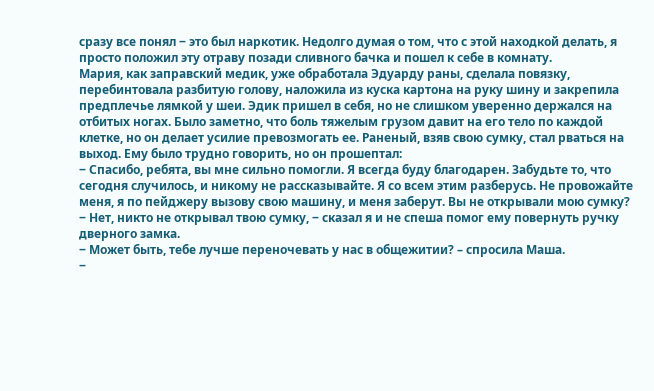сразу все понял ‒ это был наркотик. Недолго думая о том, что с этой находкой делать, я просто положил эту отраву позади сливного бачка и пошел к себе в комнату.
Мария, как заправский медик, уже обработала Эдуарду раны, сделала повязку, перебинтовала разбитую голову, наложила из куска картона на руку шину и закрепила предплечье лямкой у шеи. Эдик пришел в себя, но не слишком уверенно держался на отбитых ногах. Было заметно, что боль тяжелым грузом давит на его тело по каждой клетке, но он делает усилие превозмогать ее. Раненый, взяв свою сумку, стал рваться на выход. Ему было трудно говорить, но он прошептал:
‒ Спасибо, ребята, вы мне сильно помогли. Я всегда буду благодарен. Забудьте то, что сегодня случилось, и никому не рассказывайте. Я со всем этим разберусь. Не провожайте меня, я по пейджеру вызову свою машину, и меня заберут. Вы не открывали мою сумку?
‒ Нет, никто не открывал твою сумку, ‒ сказал я и не спеша помог ему повернуть ручку дверного замка.
‒ Может быть, тебе лучше переночевать у нас в общежитии? – спросила Маша.
‒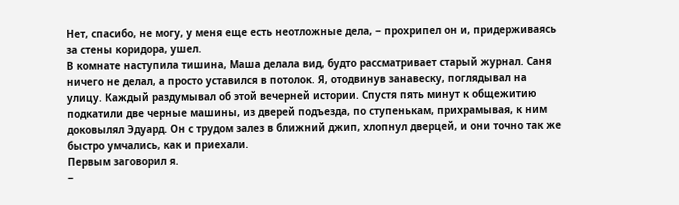Нет, спасибо, не могу, у меня еще есть неотложные дела, ‒ прохрипел он и, придерживаясь за стены коридора, ушел.
В комнате наступила тишина, Маша делала вид, будто рассматривает старый журнал. Саня ничего не делал, а просто уставился в потолок. Я, отодвинув занавеску, поглядывал на улицу. Каждый раздумывал об этой вечерней истории. Спустя пять минут к общежитию подкатили две черные машины, из дверей подъезда, по ступенькам, прихрамывая, к ним доковылял Эдуард. Он с трудом залез в ближний джип, хлопнул дверцей, и они точно так же быстро умчались, как и приехали.
Первым заговорил я.
‒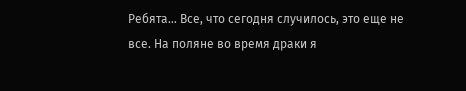Ребята… Все, что сегодня случилось, это еще не все. На поляне во время драки я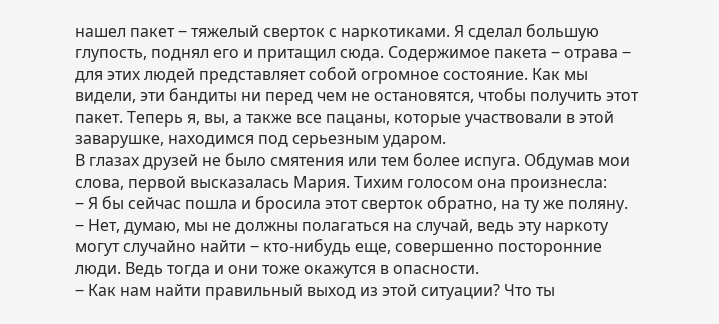нашел пакет ‒ тяжелый сверток с наркотиками. Я сделал большую глупость, поднял его и притащил сюда. Содержимое пакета ‒ отрава ‒ для этих людей представляет собой огромное состояние. Как мы видели, эти бандиты ни перед чем не остановятся, чтобы получить этот пакет. Теперь я, вы, а также все пацаны, которые участвовали в этой заварушке, находимся под серьезным ударом.
В глазах друзей не было смятения или тем более испуга. Обдумав мои слова, первой высказалась Мария. Тихим голосом она произнесла:
‒ Я бы сейчас пошла и бросила этот сверток обратно, на ту же поляну.
‒ Нет, думаю, мы не должны полагаться на случай, ведь эту наркоту могут случайно найти ‒ кто-нибудь еще, совершенно посторонние люди. Ведь тогда и они тоже окажутся в опасности.
‒ Как нам найти правильный выход из этой ситуации? Что ты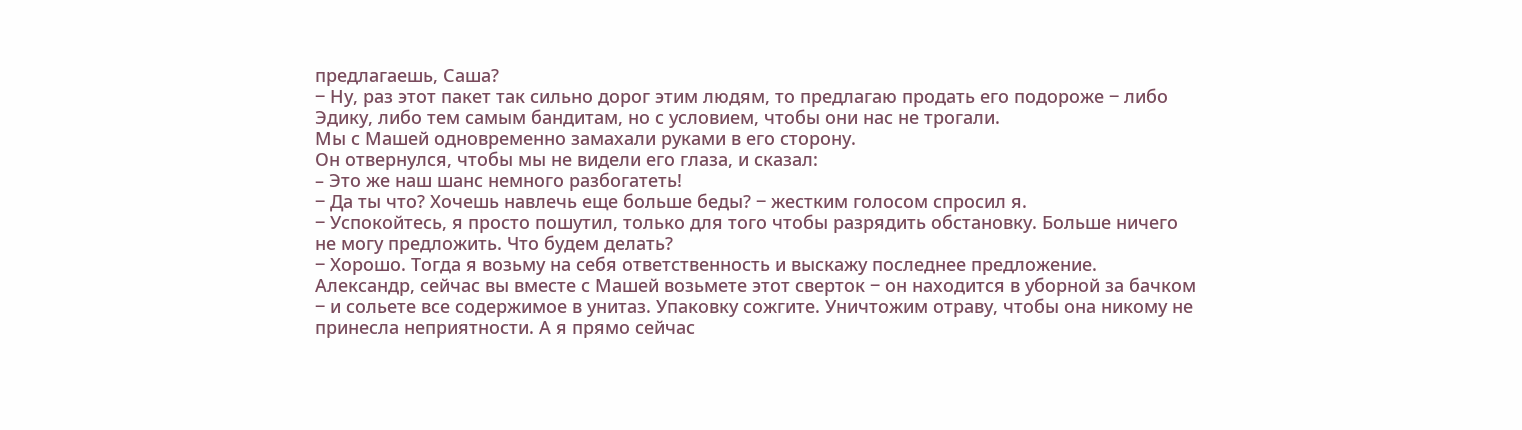предлагаешь, Саша?
‒ Ну, раз этот пакет так сильно дорог этим людям, то предлагаю продать его подороже ‒ либо Эдику, либо тем самым бандитам, но с условием, чтобы они нас не трогали.
Мы с Машей одновременно замахали руками в его сторону.
Он отвернулся, чтобы мы не видели его глаза, и сказал:
– Это же наш шанс немного разбогатеть!
‒ Да ты что? Хочешь навлечь еще больше беды? ‒ жестким голосом спросил я.
‒ Успокойтесь, я просто пошутил, только для того чтобы разрядить обстановку. Больше ничего не могу предложить. Что будем делать?
‒ Хорошо. Тогда я возьму на себя ответственность и выскажу последнее предложение. Александр, сейчас вы вместе с Машей возьмете этот сверток ‒ он находится в уборной за бачком ‒ и сольете все содержимое в унитаз. Упаковку сожгите. Уничтожим отраву, чтобы она никому не принесла неприятности. А я прямо сейчас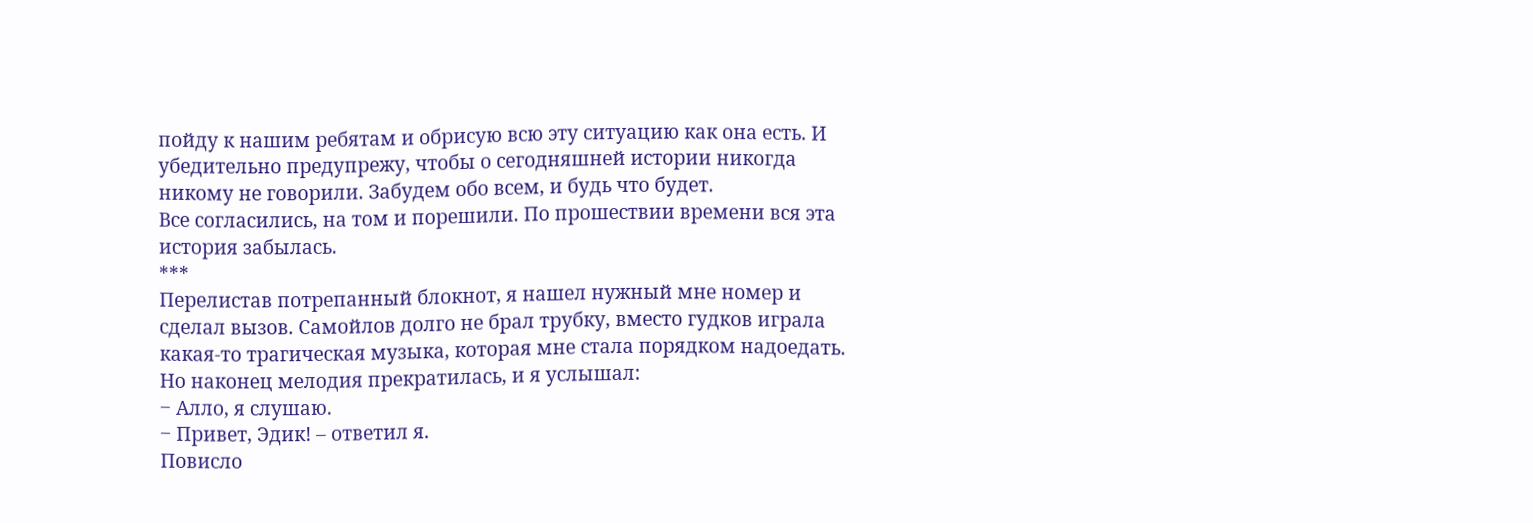пойду к нашим ребятам и обрисую всю эту ситуацию как она есть. И убедительно предупрежу, чтобы о сегодняшней истории никогда никому не говорили. Забудем обо всем, и будь что будет.
Все согласились, на том и порешили. По прошествии времени вся эта история забылась.
***
Перелистав потрепанный блокнот, я нашел нужный мне номер и сделал вызов. Самойлов долго не брал трубку, вместо гудков играла какая-то трагическая музыка, которая мне стала порядком надоедать. Но наконец мелодия прекратилась, и я услышал:
‒ Алло, я слушаю.
‒ Привет, Эдик! – ответил я.
Повисло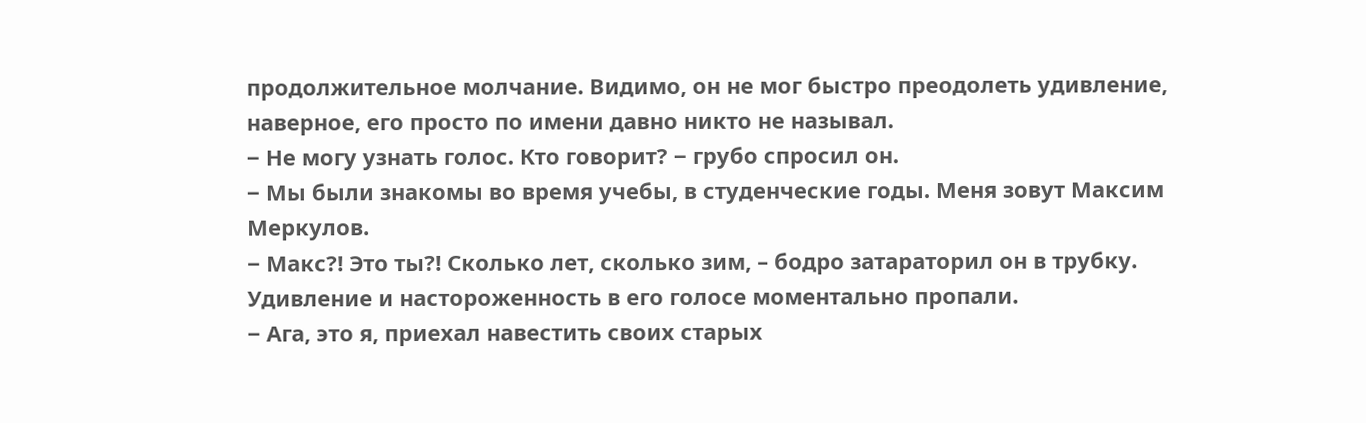продолжительное молчание. Видимо, он не мог быстро преодолеть удивление, наверное, его просто по имени давно никто не называл.
‒ Не могу узнать голос. Кто говорит? ‒ грубо спросил он.
‒ Мы были знакомы во время учебы, в студенческие годы. Меня зовут Максим Меркулов.
‒ Макс?! Это ты?! Сколько лет, сколько зим, – бодро затараторил он в трубку. Удивление и настороженность в его голосе моментально пропали.
‒ Ага, это я, приехал навестить своих старых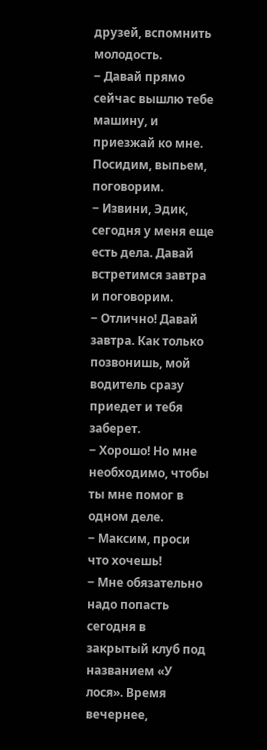друзей, вспомнить молодость.
‒ Давай прямо сейчас вышлю тебе машину, и приезжай ко мне. Посидим, выпьем, поговорим.
‒ Извини, Эдик, сегодня у меня еще есть дела. Давай встретимся завтра и поговорим.
‒ Отлично! Давай завтра. Как только позвонишь, мой водитель сразу приедет и тебя заберет.
‒ Хорошо! Но мне необходимо, чтобы ты мне помог в одном деле.
‒ Максим, проси что хочешь!
‒ Мне обязательно надо попасть сегодня в закрытый клуб под названием «У лося». Время вечернее,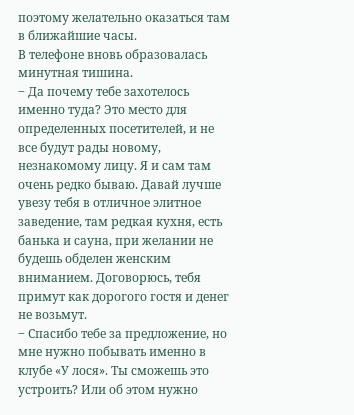поэтому желательно оказаться там в ближайшие часы.
В телефоне вновь образовалась минутная тишина.
‒ Да почему тебе захотелось именно туда? Это место для определенных посетителей, и не все будут рады новому, незнакомому лицу. Я и сам там очень редко бываю. Давай лучше увезу тебя в отличное элитное заведение, там редкая кухня, есть банька и сауна, при желании не будешь обделен женским вниманием. Договорюсь, тебя примут как дорогого гостя и денег не возьмут.
‒ Спасибо тебе за предложение, но мне нужно побывать именно в клубе «У лося». Ты сможешь это устроить? Или об этом нужно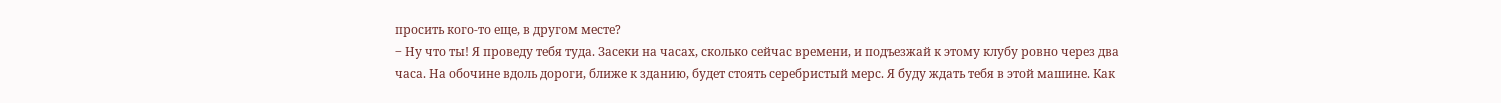просить кого-то еще, в другом месте?
‒ Ну что ты! Я проведу тебя туда. Засеки на часах, сколько сейчас времени, и подъезжай к этому клубу ровно через два часа. На обочине вдоль дороги, ближе к зданию, будет стоять серебристый мерс. Я буду ждать тебя в этой машине. Как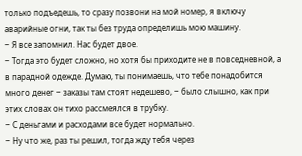только подъедешь, то сразу позвони на мой номер, я включу аварийные огни, так ты без труда определишь мою машину.
‒ Я все запомнил. Нас будет двое.
‒ Тогда это будет сложно, но хотя бы приходите не в повседневной, а в парадной одежде. Думаю, ты понимаешь, что тебе понадобится много денег ‒ заказы там стоят недешево, ‒ было слышно, как при этих словах он тихо рассмеялся в трубку.
‒ С деньгами и расходами все будет нормально.
‒ Ну что же, раз ты решил, тогда жду тебя через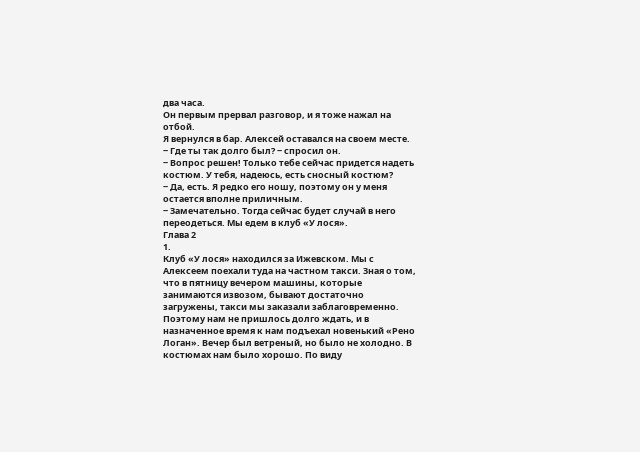два часа.
Он первым прервал разговор, и я тоже нажал на отбой.
Я вернулся в бар. Алексей оставался на своем месте.
‒ Где ты так долго был? ‒ спросил он.
‒ Вопрос решен! Только тебе сейчас придется надеть костюм. У тебя, надеюсь, есть сносный костюм?
‒ Да, есть. Я редко его ношу, поэтому он у меня остается вполне приличным.
‒ Замечательно. Тогда сейчас будет случай в него переодеться. Мы едем в клуб «У лося».
Глава 2
1.
Клуб «У лося» находился за Ижевском. Мы с Алексеем поехали туда на частном такси. Зная о том, что в пятницу вечером машины, которые занимаются извозом, бывают достаточно загружены, такси мы заказали заблаговременно. Поэтому нам не пришлось долго ждать, и в назначенное время к нам подъехал новенький «Рено Логан». Вечер был ветреный, но было не холодно. В костюмах нам было хорошо. По виду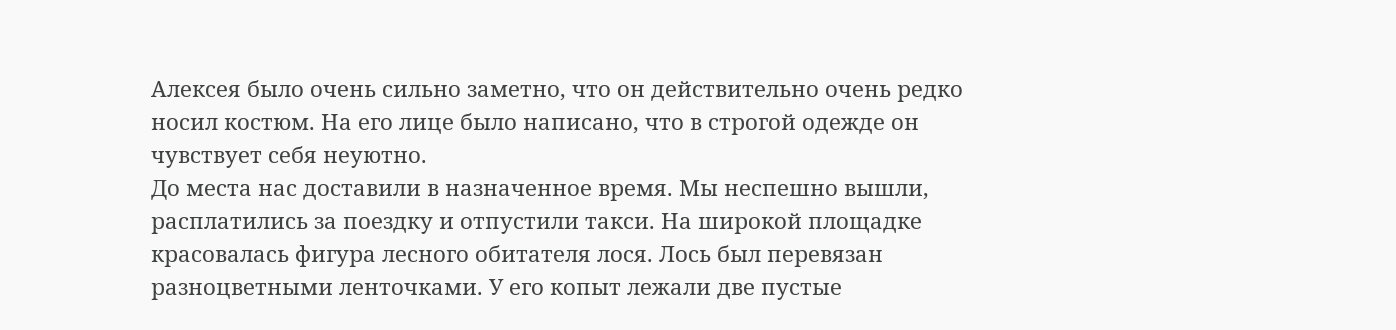Алексея было очень сильно заметно, что он действительно очень редко носил костюм. На его лице было написано, что в строгой одежде он чувствует себя неуютно.
До места нас доставили в назначенное время. Мы неспешно вышли, расплатились за поездку и отпустили такси. На широкой площадке красовалась фигура лесного обитателя лося. Лось был перевязан разноцветными ленточками. У его копыт лежали две пустые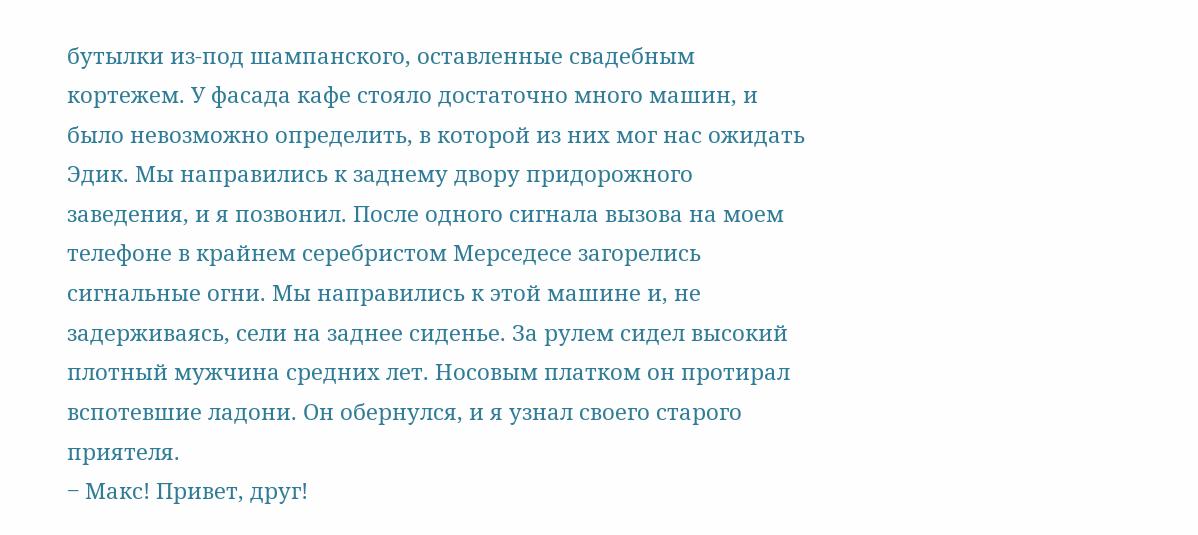бутылки из-под шампанского, оставленные свадебным кортежем. У фасада кафе стояло достаточно много машин, и было невозможно определить, в которой из них мог нас ожидать Эдик. Мы направились к заднему двору придорожного заведения, и я позвонил. После одного сигнала вызова на моем телефоне в крайнем серебристом Мерседесе загорелись сигнальные огни. Мы направились к этой машине и, не задерживаясь, сели на заднее сиденье. За рулем сидел высокий плотный мужчина средних лет. Носовым платком он протирал вспотевшие ладони. Он обернулся, и я узнал своего старого приятеля.
‒ Макс! Привет, друг!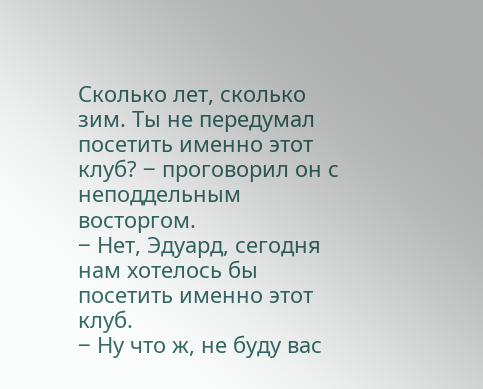Сколько лет, сколько зим. Ты не передумал посетить именно этот клуб? ‒ проговорил он с неподдельным восторгом.
‒ Нет, Эдуард, сегодня нам хотелось бы посетить именно этот клуб.
‒ Ну что ж, не буду вас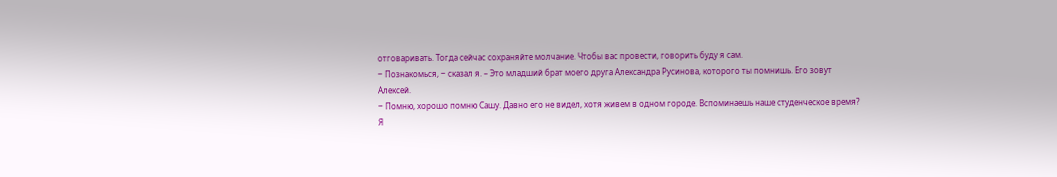отговаривать. Тогда сейчас сохраняйте молчание. Чтобы вас провести, говорить буду я сам.
‒ Познакомься, ‒ сказал я. – Это младший брат моего друга Александра Русинова, которого ты помнишь. Его зовут Алексей.
‒ Помню, хорошо помню Сашу. Давно его не видел, хотя живем в одном городе. Вспоминаешь наше студенческое время?
Я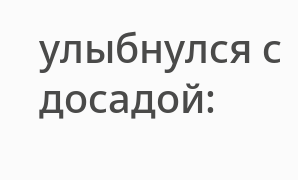улыбнулся с досадой: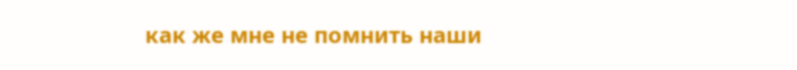как же мне не помнить наши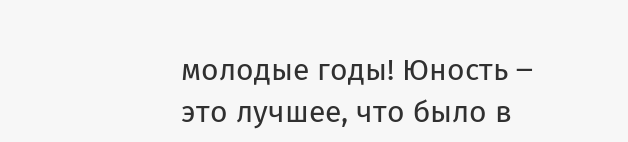молодые годы! Юность ‒ это лучшее, что было в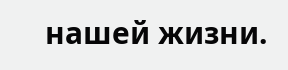нашей жизни.